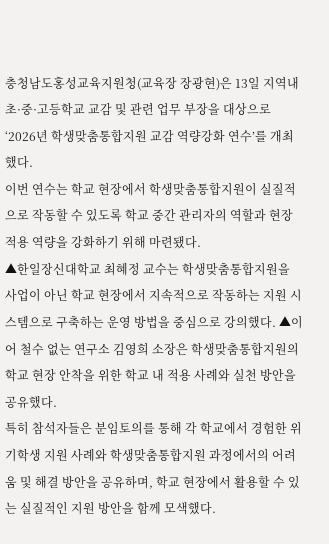충청남도홍성교육지원청(교육장 장광현)은 13일 지역내 초·중·고등학교 교감 및 관련 업무 부장을 대상으로 ‘2026년 학생맞춤통합지원 교감 역량강화 연수’를 개최했다.
이번 연수는 학교 현장에서 학생맞춤통합지원이 실질적으로 작동할 수 있도록 학교 중간 관리자의 역할과 현장 적용 역량을 강화하기 위해 마련됐다.
▲한일장신대학교 최혜정 교수는 학생맞춤통합지원을 사업이 아닌 학교 현장에서 지속적으로 작동하는 지원 시스템으로 구축하는 운영 방법을 중심으로 강의했다. ▲이어 철수 없는 연구소 김영희 소장은 학생맞춤통합지원의 학교 현장 안착을 위한 학교 내 적용 사례와 실천 방안을 공유했다.
특히 참석자들은 분임토의를 통해 각 학교에서 경험한 위기학생 지원 사례와 학생맞춤통합지원 과정에서의 어려움 및 해결 방안을 공유하며, 학교 현장에서 활용할 수 있는 실질적인 지원 방안을 함께 모색했다.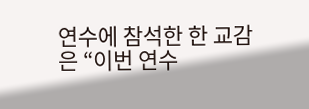연수에 참석한 한 교감은 “이번 연수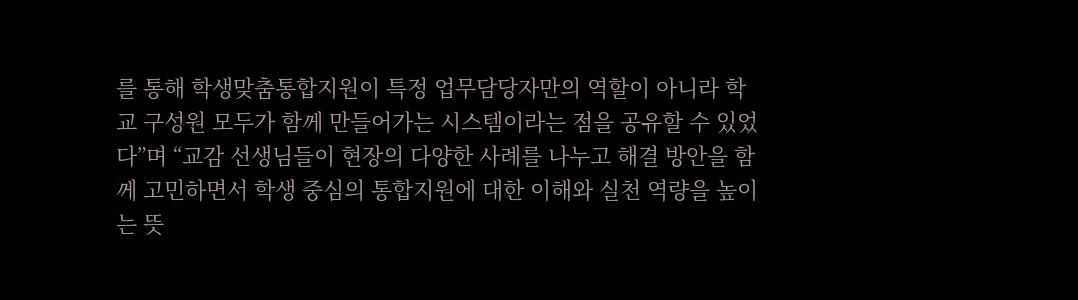를 통해 학생맞춤통합지원이 특정 업무담당자만의 역할이 아니라 학교 구성원 모두가 함께 만들어가는 시스템이라는 점을 공유할 수 있었다”며 “교감 선생님들이 현장의 다양한 사례를 나누고 해결 방안을 함께 고민하면서 학생 중심의 통합지원에 대한 이해와 실천 역량을 높이는 뜻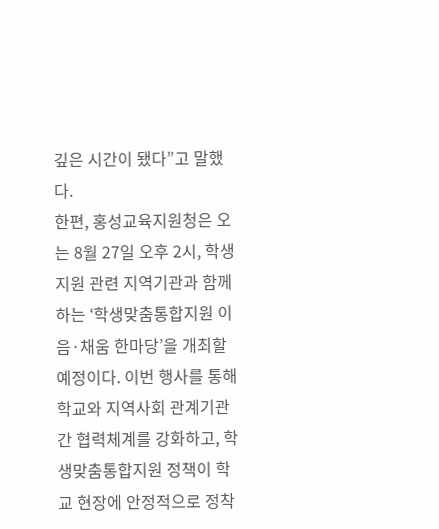깊은 시간이 됐다”고 말했다.
한편, 홍성교육지원청은 오는 8월 27일 오후 2시, 학생 지원 관련 지역기관과 함께하는 ‘학생맞춤통합지원 이음·채움 한마당’을 개최할 예정이다. 이번 행사를 통해 학교와 지역사회 관계기관 간 협력체계를 강화하고, 학생맞춤통합지원 정책이 학교 현장에 안정적으로 정착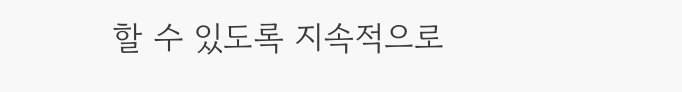할 수 있도록 지속적으로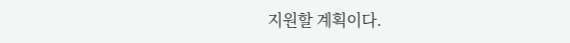지원할 계획이다.